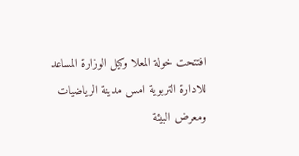افتتحت خولة المعلا وكيل الوزارة المساعد للادارة التربوية امس مدينة الرياضيات ومعرض البيئة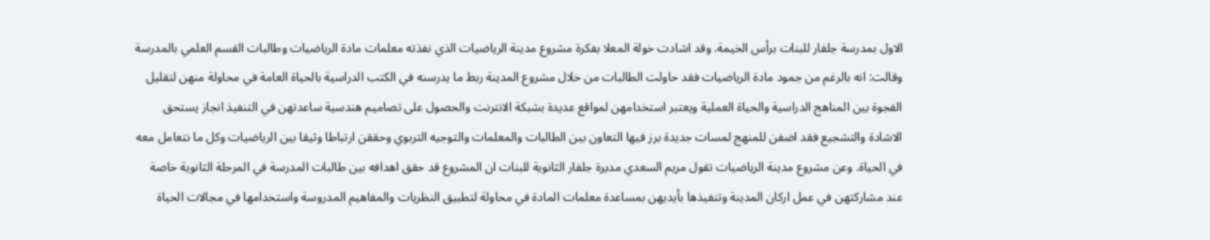الاول بمدرسة جلفار للبنات برأس الخيمة. وقد اشادت خولة المعلا بفكرة مشروع مدينة الرياضيات الذي نفذته معلمات مادة الرياضيات وطالبات القسم العلمي بالمدرسة وقالت: انه بالرغم من جمود مادة الرياضيات فقد حاولت الطالبات من خلال مشروع المدينة ربط ما يدرسنه في الكتب الدراسية بالحياة العامة في محاولة منهن لتقليل الفجوة بين المناهج الدراسية والحياة العملية ويعتبر استخدامهن لمواقع عديدة بشبكة الانترنت والحصول على تصاميم هندسية ساعدتهن في التنفيذ انجاز يستحق الاشادة والتشجيع فقد اضفن للمنهج لمسات جديدة برز فيها التعاون بين الطالبات والمعلمات والتوجيه التربوي وحققن ارتباطا وثيقا بين الرياضيات وكل ما نتعامل معه في الحياة. وعن مشروع مدينة الرياضيات تقول مريم السعدي مديرة جلفار الثانوية للبنات ان المشروع قد حقق اهدافه بين طالبات المدرسة في المرحلة الثانوية خاصة عند مشاركتهن في عمل اركان المدينة وتنفيذها بأيديهن بمساعدة معلمات المادة في محاولة لتطبيق النظريات والمفاهيم المدروسة واستخدامها في مجالات الحياة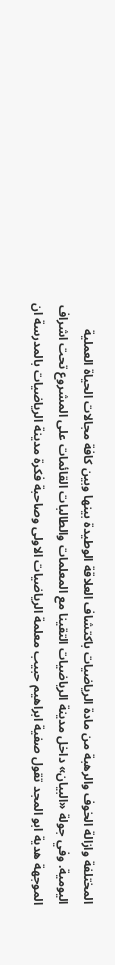المختلفة وازالة الخوف والرهبة من مادة الرياضيات باكتشاف العلاقة الوطيدة بينها وبين كافة مجالات الحياة العملية اليومية. وفي جولة «البيان» داخل مدينة الرياضيات التقينا مع المعلمات والطالبات القائمات على المشروع تحت اشراف الموجهة هدية ابو المجد تقول صفية ابراهيم حبيب معلمة الرياضيات الاولى وصاحبة فكرة مدينة الرياضيات بالمدرسة ان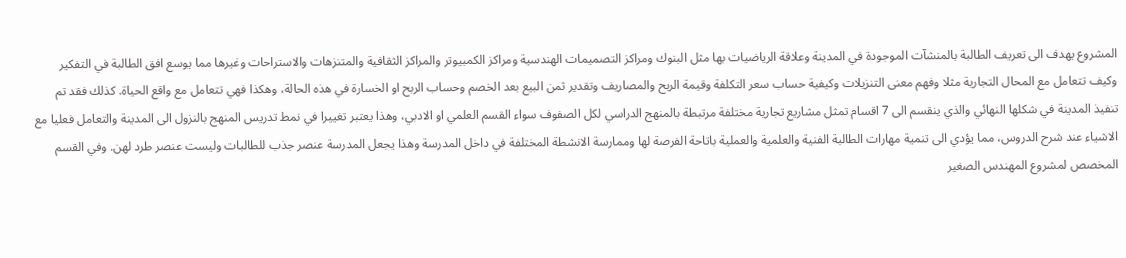المشروع يهدف الى تعريف الطالبة بالمنشآت الموجودة في المدينة وعلاقة الرياضيات بها مثل البنوك ومراكز التصميمات الهندسية ومراكز الكمبيوتر والمراكز الثقافية والمتنزهات والاستراحات وغيرها مما يوسع افق الطالبة في التفكير وكيف تتعامل مع المحال التجارية مثلا وفهم معنى التنزيلات وكيفية حساب سعر التكلفة وقيمة الربح والمصاريف وتقدير ثمن البيع بعد الخصم وحساب الربح او الخسارة في هذه الحالة، وهكذا فهي تتعامل مع واقع الحياة. كذلك فقد تم تنفيذ المدينة في شكلها النهائي والذي ينقسم الى 7 اقسام تمثل مشاريع تجارية مختلفة مرتبطة بالمنهج الدراسي لكل الصفوف سواء القسم العلمي او الادبي، وهذا يعتبر تغييرا في نمط تدريس المنهج بالنزول الى المدينة والتعامل فعليا مع الاشياء عند شرح الدروس، مما يؤدي الى تنمية مهارات الطالبة الفنية والعلمية والعملية باتاحة الفرصة لها وممارسة الانشطة المختلفة في داخل المدرسة وهذا يجعل المدرسة عنصر جذب للطالبات وليست عنصر طرد لهن. وفي القسم المخصص لمشروع المهندس الصغير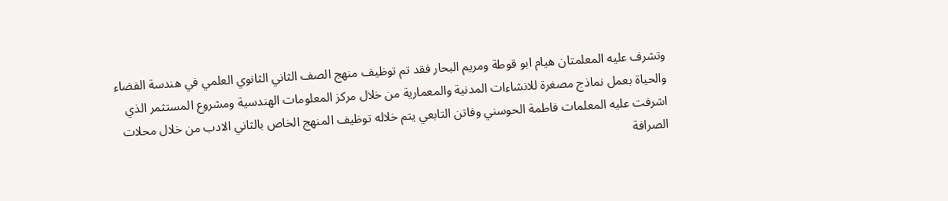وتشرف عليه المعلمتان هيام ابو قوطة ومريم البحار فقد تم توظيف منهج الصف الثاني الثانوي العلمي في هندسة الفضاء والحياة بعمل نماذج مصغرة للانشاءات المدنية والمعمارية من خلال مركز المعلومات الهندسية ومشروع المستثمر الذي اشرفت عليه المعلمات فاطمة الحوسني وفاتن التابعي يتم خلاله توظيف المنهج الخاص بالثاني الادب من خلال محلات الصرافة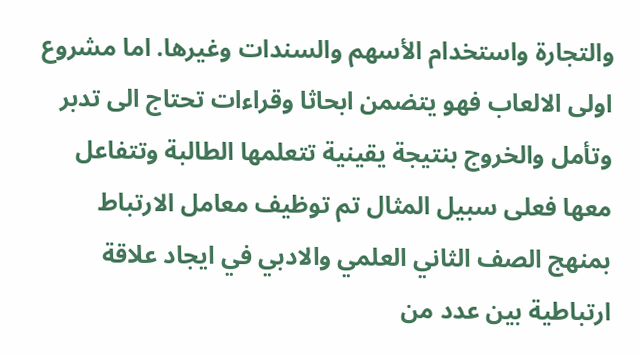والتجارة واستخدام الأسهم والسندات وغيرها. اما مشروع اولى الالعاب فهو يتضمن ابحاثا وقراءات تحتاج الى تدبر وتأمل والخروج بنتيجة يقينية تتعلمها الطالبة وتتفاعل معها فعلى سبيل المثال تم توظيف معامل الارتباط بمنهج الصف الثاني العلمي والادبي في ايجاد علاقة ارتباطية بين عدد من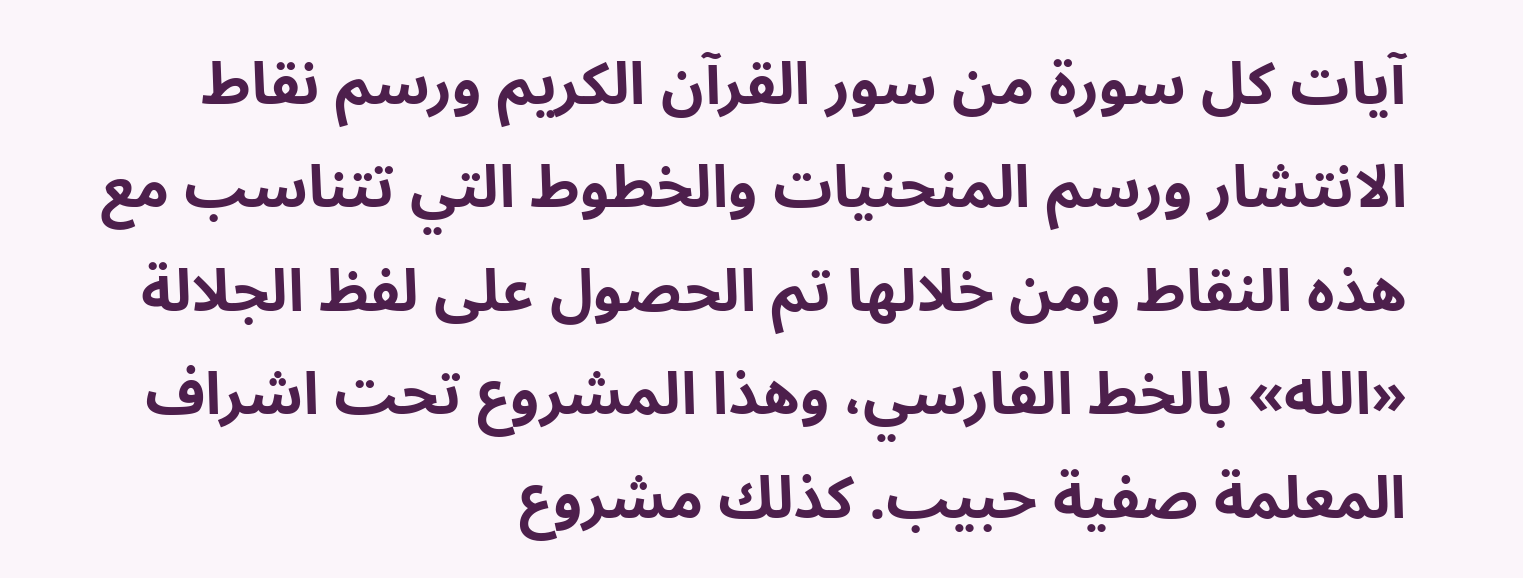آيات كل سورة من سور القرآن الكريم ورسم نقاط الانتشار ورسم المنحنيات والخطوط التي تتناسب مع هذه النقاط ومن خلالها تم الحصول على لفظ الجلالة «الله» بالخط الفارسي، وهذا المشروع تحت اشراف المعلمة صفية حبيب. كذلك مشروع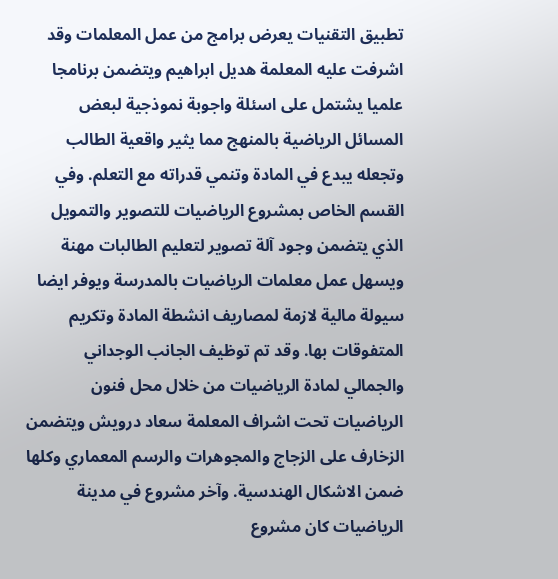تطبيق التقنيات يعرض برامج من عمل المعلمات وقد اشرفت عليه المعلمة هديل ابراهيم ويتضمن برنامجا علميا يشتمل على اسئلة واجوبة نموذجية لبعض المسائل الرياضية بالمنهج مما يثير واقعية الطالب وتجعله يبدع في المادة وتنمي قدراته مع التعلم. وفي القسم الخاص بمشروع الرياضيات للتصوير والتمويل الذي يتضمن وجود آلة تصوير لتعليم الطالبات مهنة ويسهل عمل معلمات الرياضيات بالمدرسة ويوفر ايضا سيولة مالية لازمة لمصاريف انشطة المادة وتكريم المتفوقات بها. وقد تم توظيف الجانب الوجداني والجمالي لمادة الرياضيات من خلال محل فنون الرياضيات تحت اشراف المعلمة سعاد درويش ويتضمن الزخارف على الزجاج والمجوهرات والرسم المعماري وكلها ضمن الاشكال الهندسية. وآخر مشروع في مدينة الرياضيات كان مشروع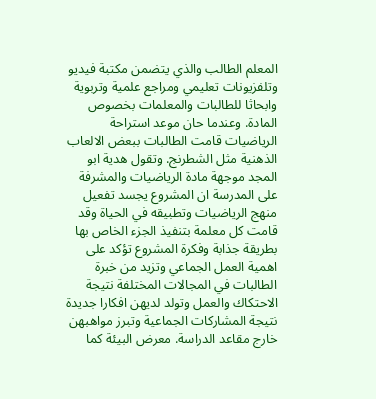المعلم الطالب والذي يتضمن مكتبة فيديو وتلفزيونات تعليمي ومراجع علمية وتربوية وابحاثا للطالبات والمعلمات بخصوص المادة. وعندما حان موعد استراحة الرياضيات قامت الطالبات ببعض الالعاب الذهنية مثل الشطرنج. وتقول هدية ابو المجد موجهة مادة الرياضيات والمشرفة على المدرسة ان المشروع يجسد تفعيل منهج الرياضيات وتطبيقه في الحياة وقد قامت كل معلمة بتنفيذ الجزء الخاص بها بطريقة جذابة وفكرة المشروع تؤكد على اهمية العمل الجماعي وتزيد من خبرة الطالبات في المجالات المختلفة نتيجة الاحتكاك والعمل وتولد لديهن افكارا جديدة نتيجة المشاركات الجماعية وتبرز مواهبهن خارج مقاعد الدراسة. معرض البيئة كما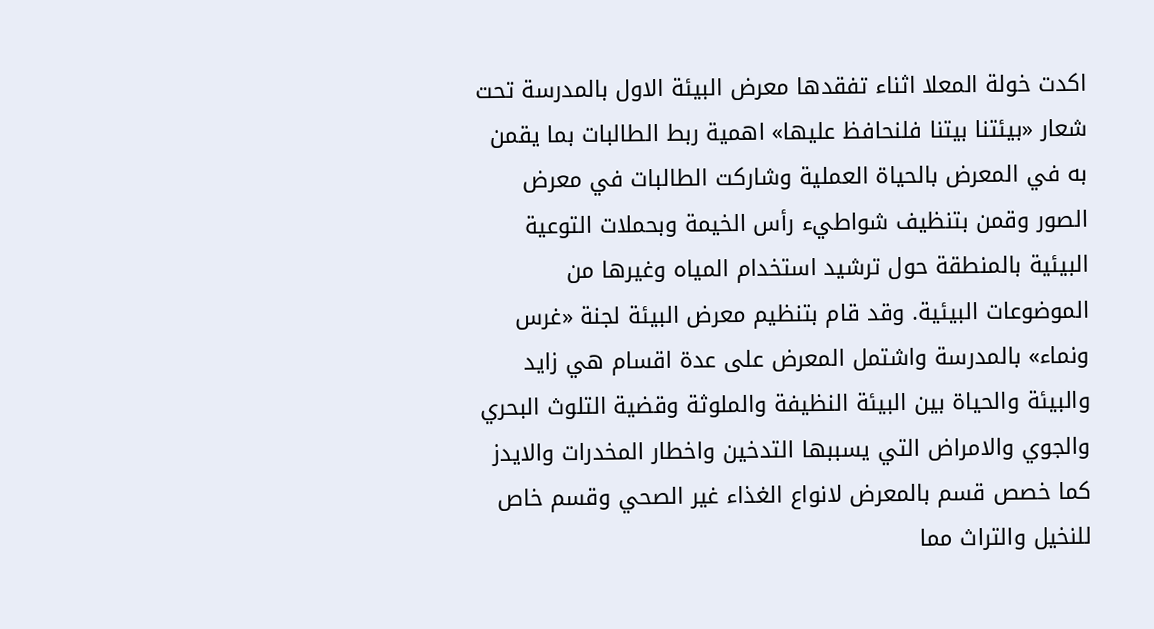اكدت خولة المعلا اثناء تفقدها معرض البيئة الاول بالمدرسة تحت شعار «بيئتنا بيتنا فلنحافظ عليها» اهمية ربط الطالبات بما يقمن به في المعرض بالحياة العملية وشاركت الطالبات في معرض الصور وقمن بتنظيف شواطيء رأس الخيمة وبحملات التوعية البيئية بالمنطقة حول ترشيد استخدام المياه وغيرها من الموضوعات البيئية. وقد قام بتنظيم معرض البيئة لجنة «غرس ونماء» بالمدرسة واشتمل المعرض على عدة اقسام هي زايد والبيئة والحياة بين البيئة النظيفة والملوثة وقضية التلوث البحري والجوي والامراض التي يسببها التدخين واخطار المخدرات والايدز كما خصص قسم بالمعرض لانواع الغذاء غير الصحي وقسم خاص للنخيل والتراث مما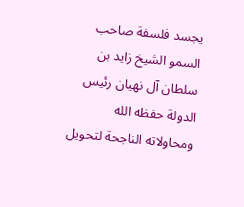يجسد فلسفة صاحب السمو الشيخ زايد بن سلطان آل نهيان رئيس الدولة حفظه الله ومحاولاته الناجحة لتحويل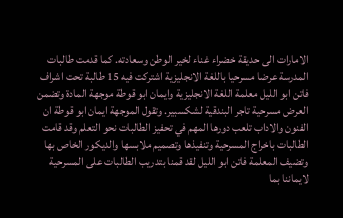الامارات الى حديقة خضراء غناء لخير الوطن وسعادته. كما قدمت طالبات المدرسة عرضا مسرحيا باللغة الانجليزية اشتركت فيه 15 طالبة تحت اشراف فاتن ابو الليل معلمة اللغة الانجليزية وايمان ابو قوطة موجهة المادة وتضمن العرض مسرحية تاجر البندقية لشكسبير. وتقول الموجهة ايمان ابو قوطة ان الفنون والاداب تلعب دورها المهم في تحفيز الطالبات نحو التعلم وقد قامت الطالبات باخراج المسرحية وتنفيذها وتصميم ملابسها والديكور الخاص بها وتضيف المعلمة فاتن ابو الليل لقد قمنا بتدريب الطالبات على المسرحية لايماننا بما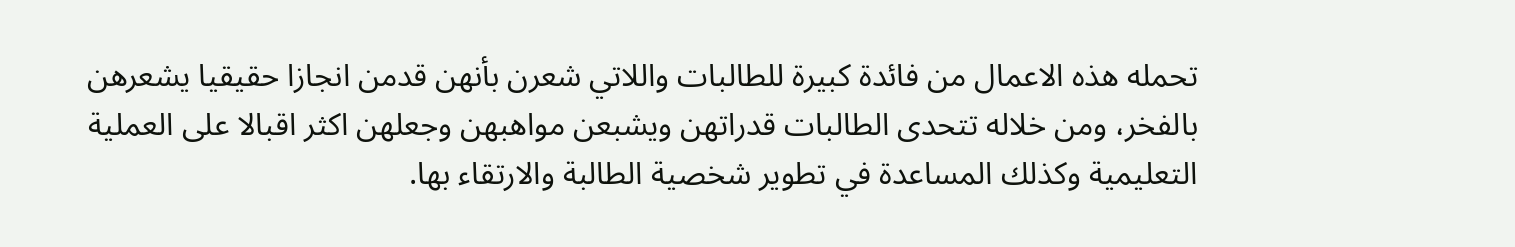تحمله هذه الاعمال من فائدة كبيرة للطالبات واللاتي شعرن بأنهن قدمن انجازا حقيقيا يشعرهن بالفخر، ومن خلاله تتحدى الطالبات قدراتهن ويشبعن مواهبهن وجعلهن اكثر اقبالا على العملية التعليمية وكذلك المساعدة في تطوير شخصية الطالبة والارتقاء بها.